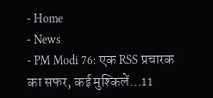- Home
- News
- PM Modi 76: एक RSS प्रचारक का सफर, कई मुश्किलें…11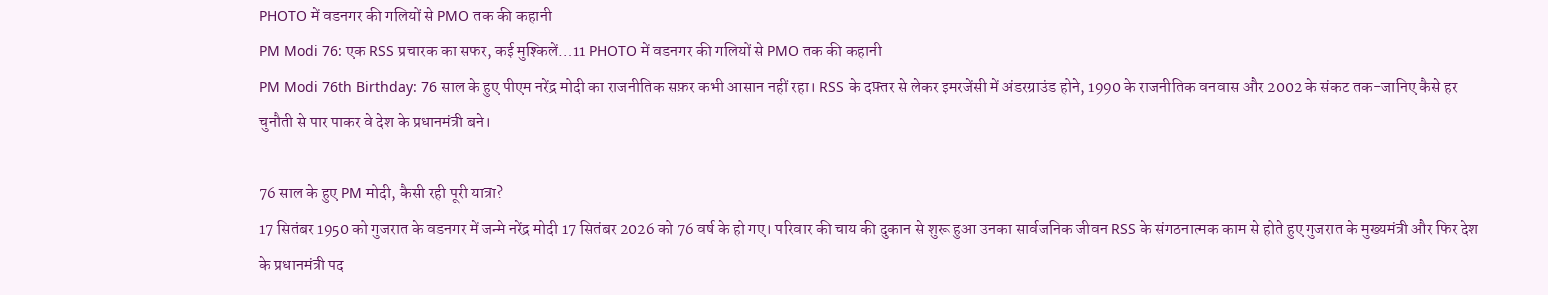PHOTO में वडनगर की गलियों से PMO तक की कहानी
PM Modi 76: एक RSS प्रचारक का सफर, कई मुश्किलें…11 PHOTO में वडनगर की गलियों से PMO तक की कहानी
PM Modi 76th Birthday: 76 साल के हुए पीएम नरेंद्र मोदी का राजनीतिक सफ़र कभी आसान नहीं रहा। RSS के दफ़्तर से लेकर इमरजेंसी में अंडरग्राउंड होने, 1990 के राजनीतिक वनवास और 2002 के संकट तक-जानिए कैसे हर चुनौती से पार पाकर वे देश के प्रधानमंत्री बने।

76 साल के हुए PM मोदी, कैसी रही पूरी यात्रा?
17 सितंबर 1950 को गुजरात के वडनगर में जन्मे नरेंद्र मोदी 17 सितंबर 2026 को 76 वर्ष के हो गए। परिवार की चाय की दुकान से शुरू हुआ उनका सार्वजनिक जीवन RSS के संगठनात्मक काम से होते हुए गुजरात के मुख्यमंत्री और फिर देश के प्रधानमंत्री पद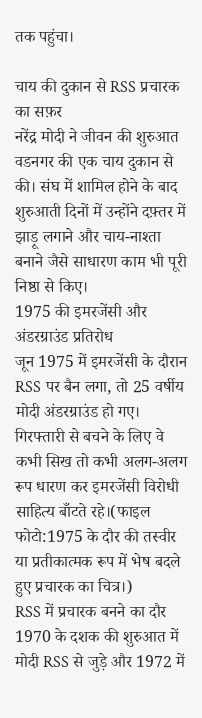तक पहुंचा।

चाय की दुकान से RSS प्रचारक का सफ़र
नरेंद्र मोदी ने जीवन की शुरुआत वडनगर की एक चाय दुकान से की। संघ में शामिल होने के बाद शुरुआती दिनों में उन्होंने दफ़्तर में झाड़ू लगाने और चाय-नाश्ता बनाने जैसे साधारण काम भी पूरी निष्ठा से किए।
1975 की इमरजेंसी और अंडरग्राउंड प्रतिरोध
जून 1975 में इमरजेंसी के दौरान RSS पर बैन लगा, तो 25 वर्षीय मोदी अंडरग्राउंड हो गए। गिरफ्तारी से बचने के लिए वे कभी सिख तो कभी अलग-अलग रूप धारण कर इमरजेंसी विरोधी साहित्य बाँटते रहे।(फाइल फोटो:1975 के दौर की तस्वीर या प्रतीकात्मक रूप में भेष बदले हुए प्रचारक का चित्र।)
RSS में प्रचारक बनने का दौर
1970 के दशक की शुरुआत में मोदी RSS से जुड़े और 1972 में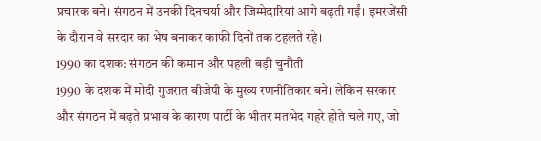प्रचारक बने। संगठन में उनकी दिनचर्या और जिम्मेदारियां आगे बढ़ती गईं। इमरजेंसी के दौरान वे सरदार का भेष बनाकर काफी दिनों तक टहलते रहे।
1990 का दशक: संगठन की कमान और पहली बड़ी चुनौती
1990 के दशक में मोदी गुजरात बीजेपी के मुख्य रणनीतिकार बने। लेकिन सरकार और संगठन में बढ़ते प्रभाव के कारण पार्टी के भीतर मतभेद गहरे होते चले गए, जो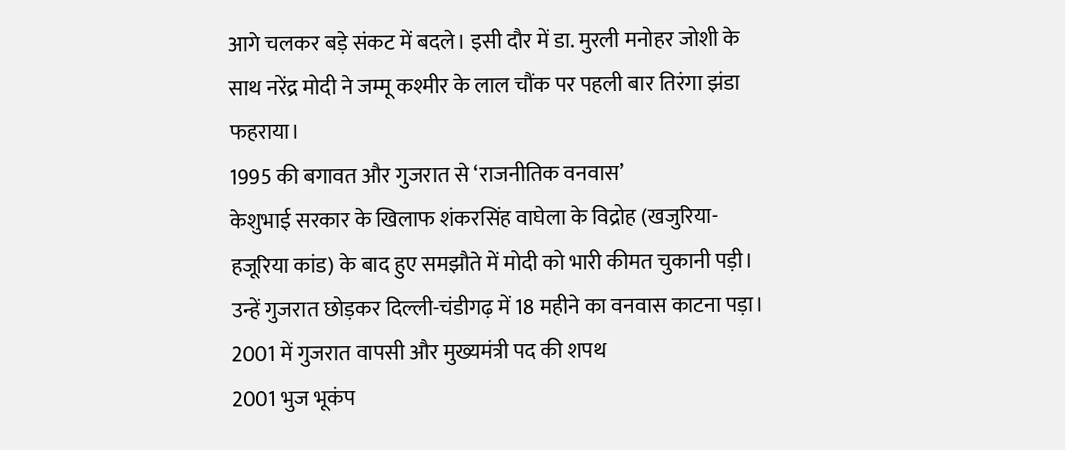आगे चलकर बड़े संकट में बदले। इसी दौर में डा. मुरली मनोहर जोशी के साथ नरेंद्र मोदी ने जम्मू कश्मीर के लाल चौंक पर पहली बार तिरंगा झंडा फहराया।
1995 की बगावत और गुजरात से ‘राजनीतिक वनवास’
केशुभाई सरकार के खिलाफ शंकरसिंह वाघेला के विद्रोह (खजुरिया-हजूरिया कांड) के बाद हुए समझौते में मोदी को भारी कीमत चुकानी पड़ी। उन्हें गुजरात छोड़कर दिल्ली-चंडीगढ़ में 18 महीने का वनवास काटना पड़ा।
2001 में गुजरात वापसी और मुख्यमंत्री पद की शपथ
2001 भुज भूकंप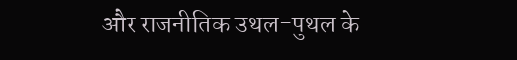और राजनीतिक उथल-पुथल के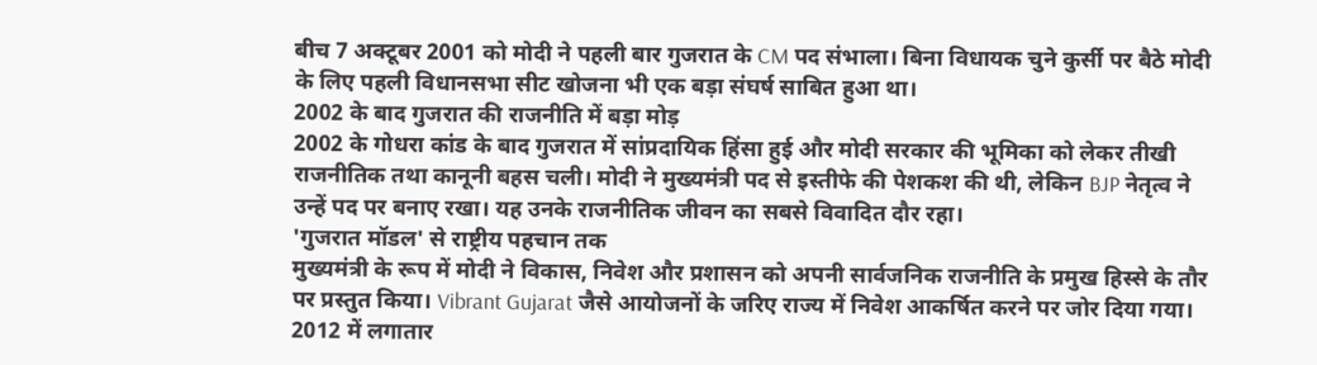बीच 7 अक्टूबर 2001 को मोदी ने पहली बार गुजरात के CM पद संभाला। बिना विधायक चुने कुर्सी पर बैठे मोदी के लिए पहली विधानसभा सीट खोजना भी एक बड़ा संघर्ष साबित हुआ था।
2002 के बाद गुजरात की राजनीति में बड़ा मोड़
2002 के गोधरा कांड के बाद गुजरात में सांप्रदायिक हिंसा हुई और मोदी सरकार की भूमिका को लेकर तीखी राजनीतिक तथा कानूनी बहस चली। मोदी ने मुख्यमंत्री पद से इस्तीफे की पेशकश की थी, लेकिन BJP नेतृत्व ने उन्हें पद पर बनाए रखा। यह उनके राजनीतिक जीवन का सबसे विवादित दौर रहा।
'गुजरात मॉडल' से राष्ट्रीय पहचान तक
मुख्यमंत्री के रूप में मोदी ने विकास, निवेश और प्रशासन को अपनी सार्वजनिक राजनीति के प्रमुख हिस्से के तौर पर प्रस्तुत किया। Vibrant Gujarat जैसे आयोजनों के जरिए राज्य में निवेश आकर्षित करने पर जोर दिया गया। 2012 में लगातार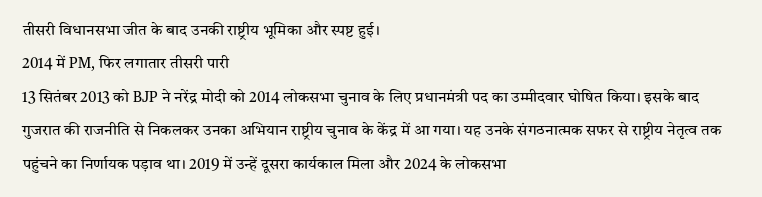तीसरी विधानसभा जीत के बाद उनकी राष्ट्रीय भूमिका और स्पष्ट हुई।
2014 में PM, फिर लगातार तीसरी पारी
13 सितंबर 2013 को BJP ने नरेंद्र मोदी को 2014 लोकसभा चुनाव के लिए प्रधानमंत्री पद का उम्मीदवार घोषित किया। इसके बाद गुजरात की राजनीति से निकलकर उनका अभियान राष्ट्रीय चुनाव के केंद्र में आ गया। यह उनके संगठनात्मक सफर से राष्ट्रीय नेतृत्व तक पहुंचने का निर्णायक पड़ाव था। 2019 में उन्हें दूसरा कार्यकाल मिला और 2024 के लोकसभा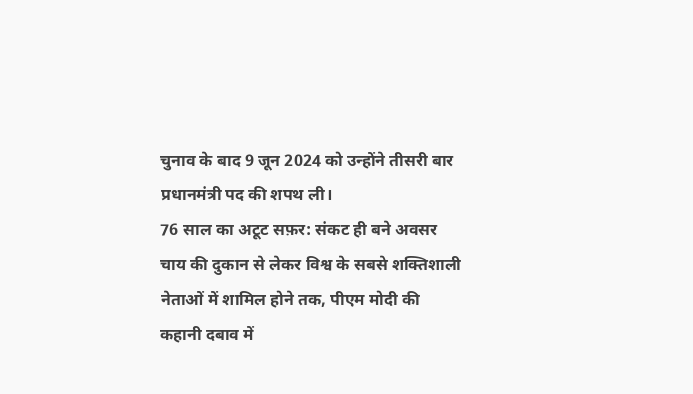चुनाव के बाद 9 जून 2024 को उन्होंने तीसरी बार प्रधानमंत्री पद की शपथ ली।
76 साल का अटूट सफ़र: संकट ही बने अवसर
चाय की दुकान से लेकर विश्व के सबसे शक्तिशाली नेताओं में शामिल होने तक, पीएम मोदी की कहानी दबाव में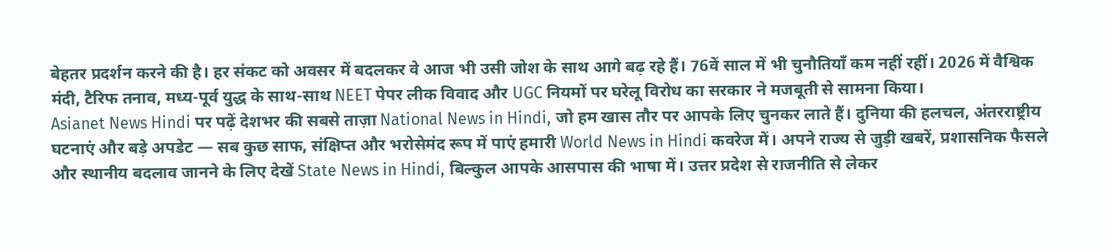बेहतर प्रदर्शन करने की है। हर संकट को अवसर में बदलकर वे आज भी उसी जोश के साथ आगे बढ़ रहे हैं। 76वें साल में भी चुनौतियाँ कम नहीं रहीं। 2026 में वैश्विक मंदी, टैरिफ तनाव, मध्य-पूर्व युद्ध के साथ-साथ NEET पेपर लीक विवाद और UGC नियमों पर घरेलू विरोध का सरकार ने मजबूती से सामना किया।
Asianet News Hindi पर पढ़ें देशभर की सबसे ताज़ा National News in Hindi, जो हम खास तौर पर आपके लिए चुनकर लाते हैं। दुनिया की हलचल, अंतरराष्ट्रीय घटनाएं और बड़े अपडेट — सब कुछ साफ, संक्षिप्त और भरोसेमंद रूप में पाएं हमारी World News in Hindi कवरेज में। अपने राज्य से जुड़ी खबरें, प्रशासनिक फैसले और स्थानीय बदलाव जानने के लिए देखें State News in Hindi, बिल्कुल आपके आसपास की भाषा में। उत्तर प्रदेश से राजनीति से लेकर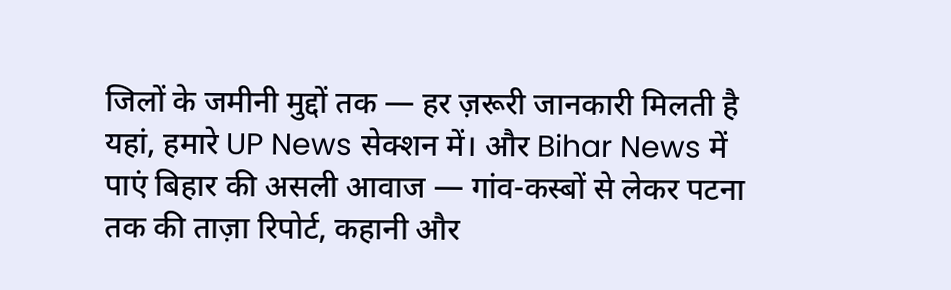जिलों के जमीनी मुद्दों तक — हर ज़रूरी जानकारी मिलती है यहां, हमारे UP News सेक्शन में। और Bihar News में पाएं बिहार की असली आवाज — गांव-कस्बों से लेकर पटना तक की ताज़ा रिपोर्ट, कहानी और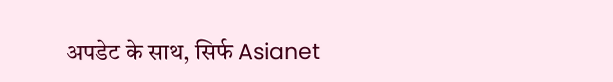अपडेट के साथ, सिर्फ Asianet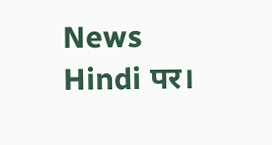News Hindi पर।